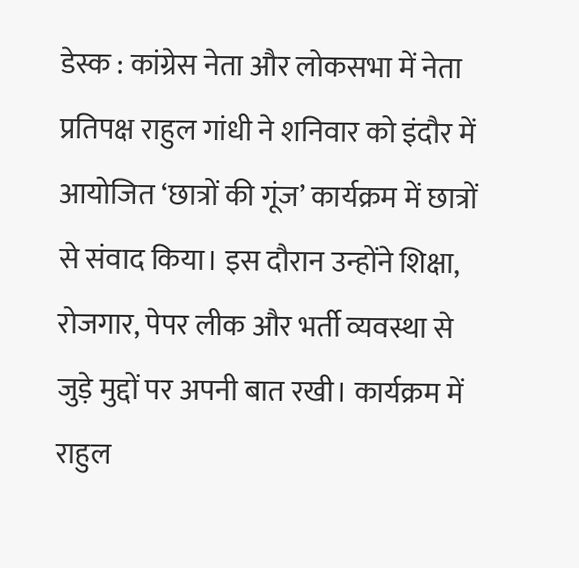डेस्क : कांग्रेस नेता और लोकसभा में नेता प्रतिपक्ष राहुल गांधी ने शनिवार को इंदौर में आयोजित ‘छात्रों की गूंज’ कार्यक्रम में छात्रों से संवाद किया। इस दौरान उन्होंने शिक्षा, रोजगार, पेपर लीक और भर्ती व्यवस्था से जुड़े मुद्दों पर अपनी बात रखी। कार्यक्रम में राहुल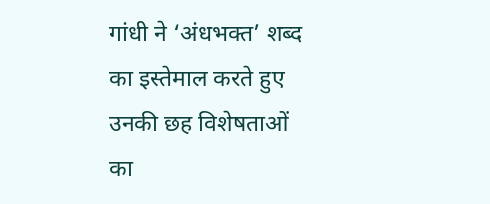गांधी ने ‘अंधभक्त’ शब्द का इस्तेमाल करते हुए उनकी छह विशेषताओं का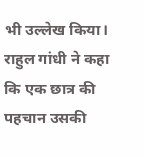भी उल्लेख किया।
राहुल गांधी ने कहा कि एक छात्र की पहचान उसकी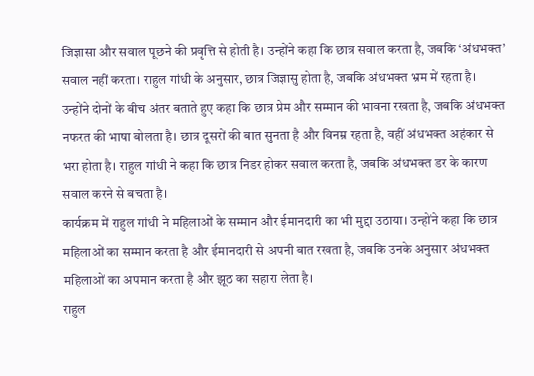जिज्ञासा और सवाल पूछने की प्रवृत्ति से होती है। उन्होंने कहा कि छात्र सवाल करता है, जबकि ‘अंधभक्त’ सवाल नहीं करता। राहुल गांधी के अनुसार, छात्र जिज्ञासु होता है, जबकि अंधभक्त भ्रम में रहता है।
उन्होंने दोनों के बीच अंतर बताते हुए कहा कि छात्र प्रेम और सम्मान की भावना रखता है, जबकि अंधभक्त नफरत की भाषा बोलता है। छात्र दूसरों की बात सुनता है और विनम्र रहता है, वहीं अंधभक्त अहंकार से भरा होता है। राहुल गांधी ने कहा कि छात्र निडर होकर सवाल करता है, जबकि अंधभक्त डर के कारण सवाल करने से बचता है।
कार्यक्रम में राहुल गांधी ने महिलाओं के सम्मान और ईमानदारी का भी मुद्दा उठाया। उन्होंने कहा कि छात्र महिलाओं का सम्मान करता है और ईमानदारी से अपनी बात रखता है, जबकि उनके अनुसार अंधभक्त महिलाओं का अपमान करता है और झूठ का सहारा लेता है।
राहुल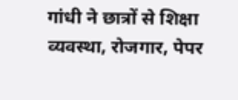गांधी ने छात्रों से शिक्षा व्यवस्था, रोजगार, पेपर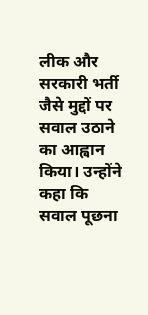लीक और सरकारी भर्ती जैसे मुद्दों पर सवाल उठाने का आह्वान किया। उन्होंने कहा कि सवाल पूछना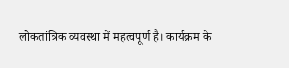लोकतांत्रिक व्यवस्था में महत्वपूर्ण है। कार्यक्रम के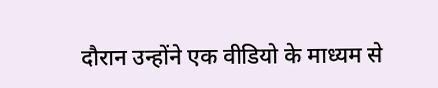दौरान उन्होंने एक वीडियो के माध्यम से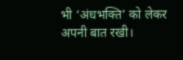भी ‘अंधभक्ति’ को लेकर अपनी बात रखी।